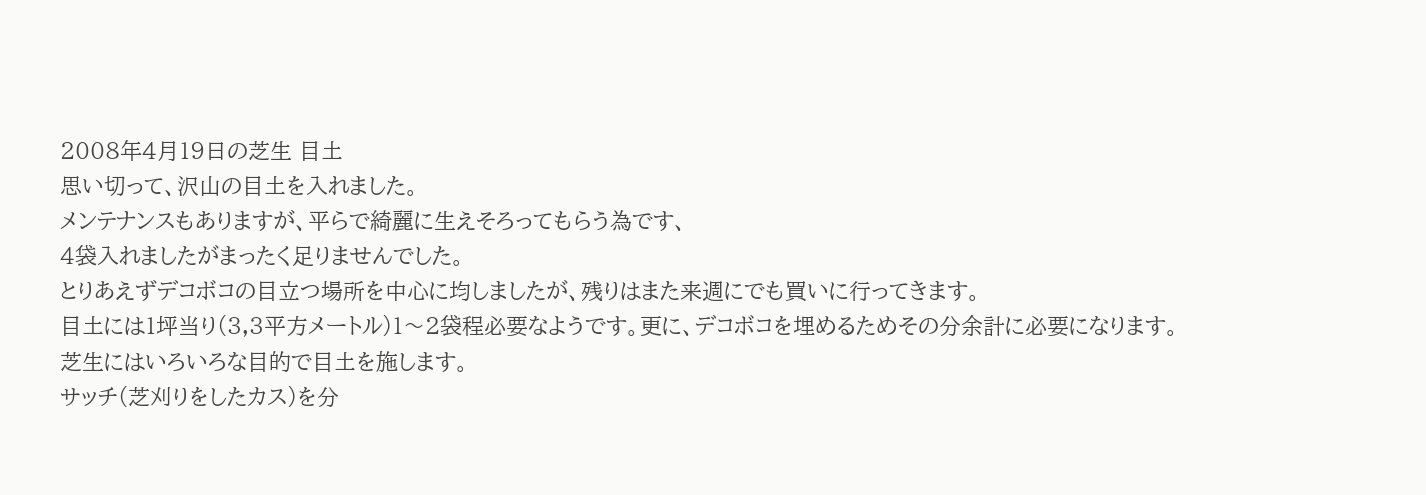2008年4月19日の芝生 目土
思い切って、沢山の目土を入れました。
メンテナンスもありますが、平らで綺麗に生えそろってもらう為です、
4袋入れましたがまったく足りませんでした。
とりあえずデコボコの目立つ場所を中心に均しましたが、残りはまた来週にでも買いに行ってきます。
目土には1坪当り(3,3平方メートル)1〜2袋程必要なようです。更に、デコボコを埋めるためその分余計に必要になります。
芝生にはいろいろな目的で目土を施します。
サッチ(芝刈りをしたカス)を分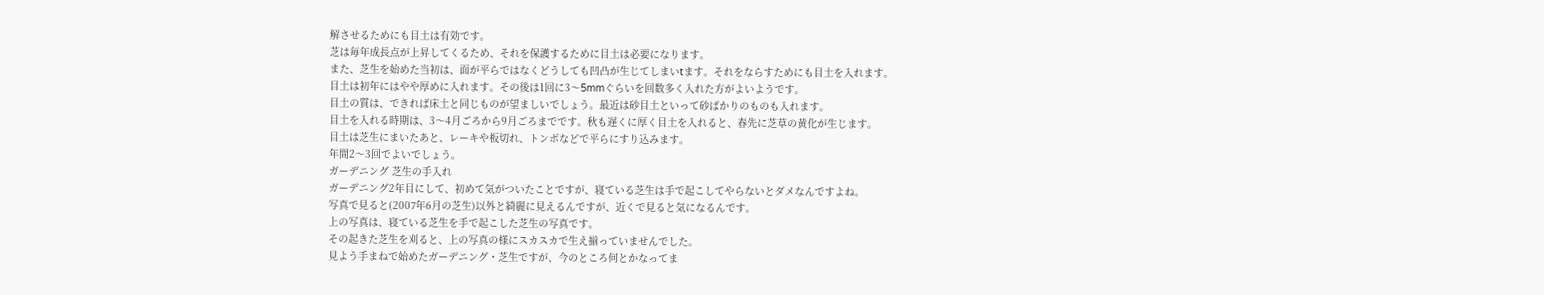解させるためにも目土は有効です。
芝は毎年成長点が上昇してくるため、それを保護するために目土は必要になります。
また、芝生を始めた当初は、面が平らではなくどうしても凹凸が生じてしまいtます。それをならすためにも目土を入れます。
目土は初年にはやや厚めに入れます。その後は1回に3〜5mmぐらいを回数多く入れた方がよいようです。
目土の質は、できれば床土と同じものが望ましいでしょう。最近は砂目土といって砂ばかりのものも入れます。
目土を入れる時期は、3〜4月ごろから9月ごろまでです。秋も遅くに厚く目土を入れると、春先に芝草の黄化が生じます。
目土は芝生にまいたあと、レーキや板切れ、トンボなどで平らにすり込みます。
年間2〜3回でよいでしょう。
ガーデニング 芝生の手入れ
ガーデニング2年目にして、初めて気がついたことですが、寝ている芝生は手で起こしてやらないとダメなんですよね。
写真で見ると(2007年6月の芝生)以外と綺麗に見えるんですが、近くで見ると気になるんです。
上の写真は、寝ている芝生を手で起こした芝生の写真です。
その起きた芝生を刈ると、上の写真の様にスカスカで生え揃っていませんでした。
見よう手まねで始めたガーデニング・芝生ですが、今のところ何とかなってま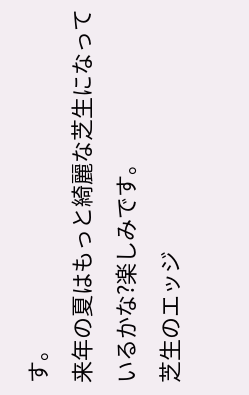す。
来年の夏はもっと綺麗な芝生になっているかな?楽しみです。
芝生のエッジ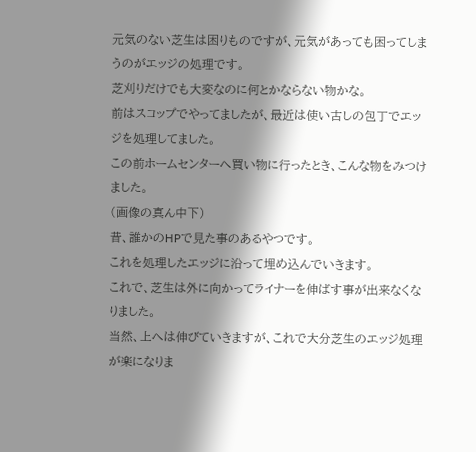元気のない芝生は困りものですが、元気があっても困ってしまうのがエッジの処理です。
芝刈りだけでも大変なのに何とかならない物かな。
前はスコップでやってましたが、最近は使い古しの包丁でエッジを処理してました。
この前ホームセンターへ買い物に行ったとき、こんな物をみつけました。
(画像の真ん中下)
昔、誰かのHPで見た事のあるやつです。
これを処理したエッジに沿って埋め込んでいきます。
これで、芝生は外に向かってライナーを伸ばす事が出来なくなりました。
当然、上へは伸びていきますが、これで大分芝生のエッジ処理が楽になりま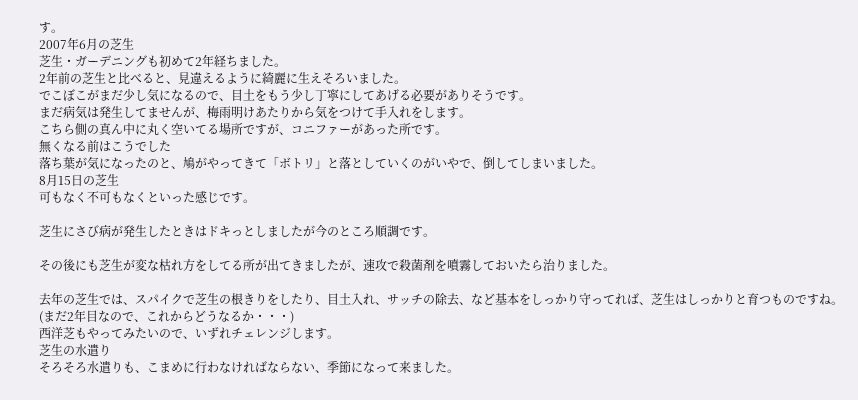す。
2007年6月の芝生
芝生・ガーデニングも初めて2年経ちました。
2年前の芝生と比べると、見違えるように綺麗に生えそろいました。
でこぼこがまだ少し気になるので、目土をもう少し丁寧にしてあげる必要がありそうです。
まだ病気は発生してませんが、梅雨明けあたりから気をつけて手入れをします。
こちら側の真ん中に丸く空いてる場所ですが、コニファーがあった所です。
無くなる前はこうでした
落ち葉が気になったのと、鳩がやってきて「ボトリ」と落としていくのがいやで、倒してしまいました。
8月15日の芝生
可もなく不可もなくといった感じです。

芝生にさび病が発生したときはドキっとしましたが今のところ順調です。

その後にも芝生が変な枯れ方をしてる所が出てきましたが、速攻で殺菌剤を噴霧しておいたら治りました。

去年の芝生では、スパイクで芝生の根きりをしたり、目土入れ、サッチの除去、など基本をしっかり守ってれば、芝生はしっかりと育つものですね。(まだ2年目なので、これからどうなるか・・・)
西洋芝もやってみたいので、いずれチェレンジします。
芝生の水遣り
そろそろ水遣りも、こまめに行わなければならない、季節になって来ました。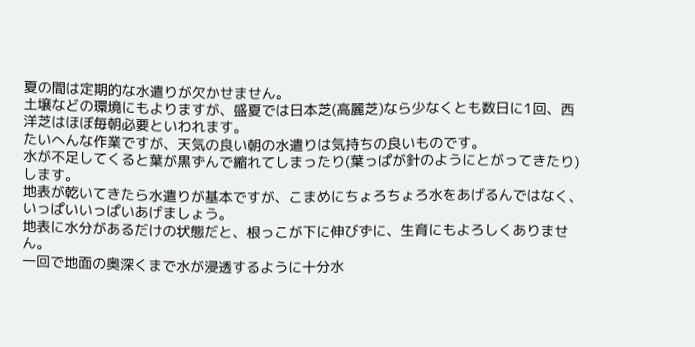夏の間は定期的な水遣りが欠かせません。
土壌などの環境にもよりますが、盛夏では日本芝(高麗芝)なら少なくとも数日に1回、西洋芝はほぼ毎朝必要といわれます。
たいへんな作業ですが、天気の良い朝の水遣りは気持ちの良いものです。
水が不足してくると葉が黒ずんで縮れてしまったり(葉っぱが針のようにとがってきたり)します。
地表が乾いてきたら水遣りが基本ですが、こまめにちょろちょろ水をあげるんではなく、いっぱいいっぱいあげましょう。
地表に水分があるだけの状態だと、根っこが下に伸びずに、生育にもよろしくありません。
一回で地面の奥深くまで水が浸透するように十分水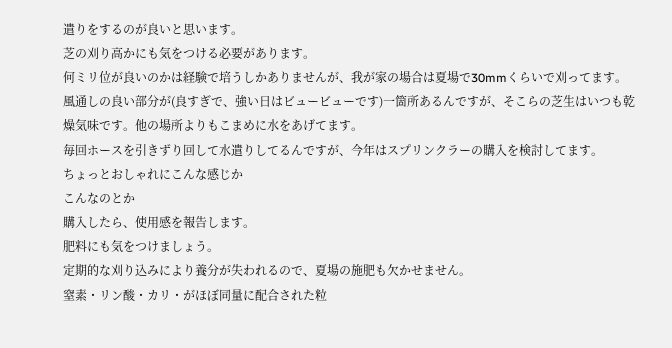遣りをするのが良いと思います。
芝の刈り高かにも気をつける必要があります。
何ミリ位が良いのかは経験で培うしかありませんが、我が家の場合は夏場で30mmくらいで刈ってます。
風通しの良い部分が(良すぎで、強い日はビュービューです)一箇所あるんですが、そこらの芝生はいつも乾燥気味です。他の場所よりもこまめに水をあげてます。
毎回ホースを引きずり回して水遣りしてるんですが、今年はスプリンクラーの購入を検討してます。
ちょっとおしゃれにこんな感じか
こんなのとか
購入したら、使用感を報告します。
肥料にも気をつけましょう。
定期的な刈り込みにより養分が失われるので、夏場の施肥も欠かせません。
窒素・リン酸・カリ・がほぼ同量に配合された粒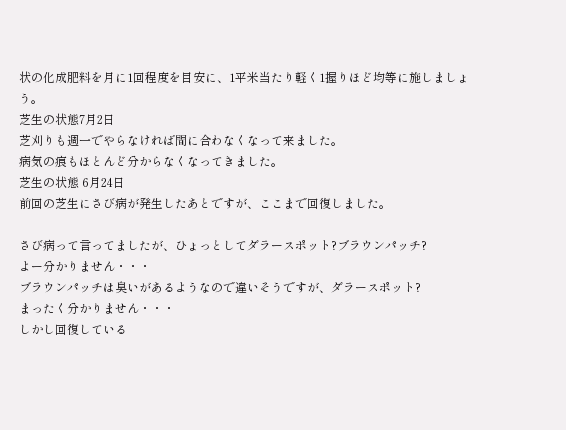状の化成肥料を月に1回程度を目安に、1平米当たり軽く1握りほど均等に施しましょう。
芝生の状態7月2日
芝刈りも週一でやらなければ間に合わなくなって来ました。
病気の痕もほとんど分からなくなってきました。
芝生の状態 6月24日
前回の芝生にさび病が発生したあとですが、ここまで回復しました。

さび病って言ってましたが、ひょっとしてダラースポット?ブラウンパッチ?
よー分かりません・・・
ブラウンパッチは臭いがあるようなので違いそうですが、ダラースポット?
まったく分かりません・・・
しかし回復している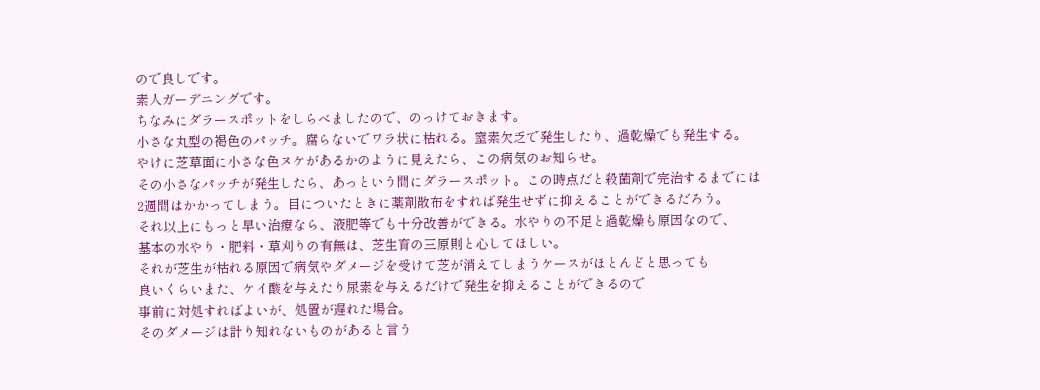ので良しです。
素人ガーデニングです。
ちなみにダラースポットをしらべましたので、のっけておきます。
小さな丸型の褐色のパッチ。腐らないでワラ状に枯れる。窒素欠乏で発生したり、過乾燥でも発生する。
やけに芝草面に小さな色ヌケがあるかのように見えたら、この病気のお知らせ。
その小さなパッチが発生したら、あっという間にダラースポット。この時点だと殺菌剤で完治するまでには
2週間はかかってしまう。目についたときに薬剤散布をすれば発生せずに抑えることができるだろう。
それ以上にもっと早い治療なら、液肥等でも十分改善ができる。水やりの不足と過乾燥も原因なので、
基本の水やり・肥料・草刈りの有無は、芝生育の三原則と心してほしい。
それが芝生が枯れる原因で病気やダメージを受けて芝が消えてしまうケースがほとんどと思っても
良いくらいまた、ケイ酸を与えたり尿素を与えるだけで発生を抑えることができるので
事前に対処すればよいが、処置が遅れた場合。
そのダメージは計り知れないものがあると言う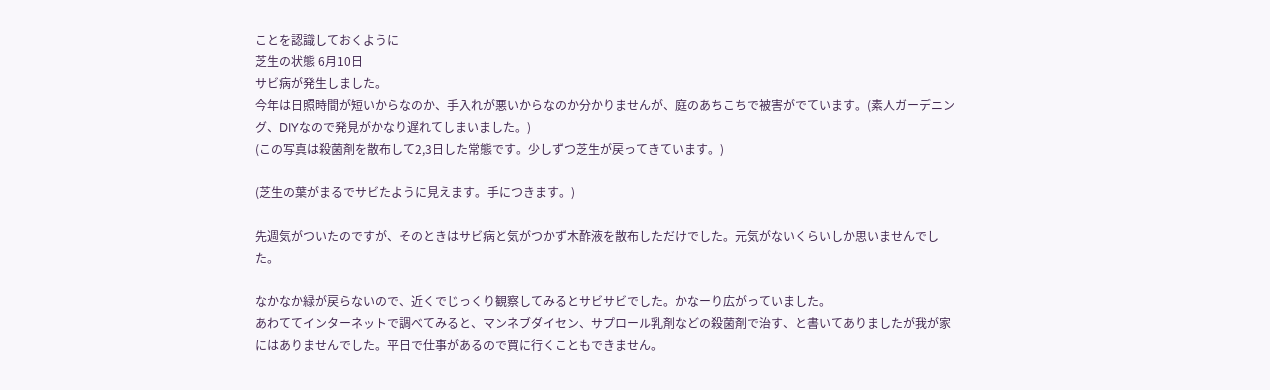ことを認識しておくように
芝生の状態 6月10日
サビ病が発生しました。
今年は日照時間が短いからなのか、手入れが悪いからなのか分かりませんが、庭のあちこちで被害がでています。(素人ガーデニング、DIYなので発見がかなり遅れてしまいました。)
(この写真は殺菌剤を散布して2,3日した常態です。少しずつ芝生が戻ってきています。)

(芝生の葉がまるでサビたように見えます。手につきます。)

先週気がついたのですが、そのときはサビ病と気がつかず木酢液を散布しただけでした。元気がないくらいしか思いませんでした。

なかなか緑が戻らないので、近くでじっくり観察してみるとサビサビでした。かなーり広がっていました。
あわててインターネットで調べてみると、マンネブダイセン、サプロール乳剤などの殺菌剤で治す、と書いてありましたが我が家にはありませんでした。平日で仕事があるので買に行くこともできません。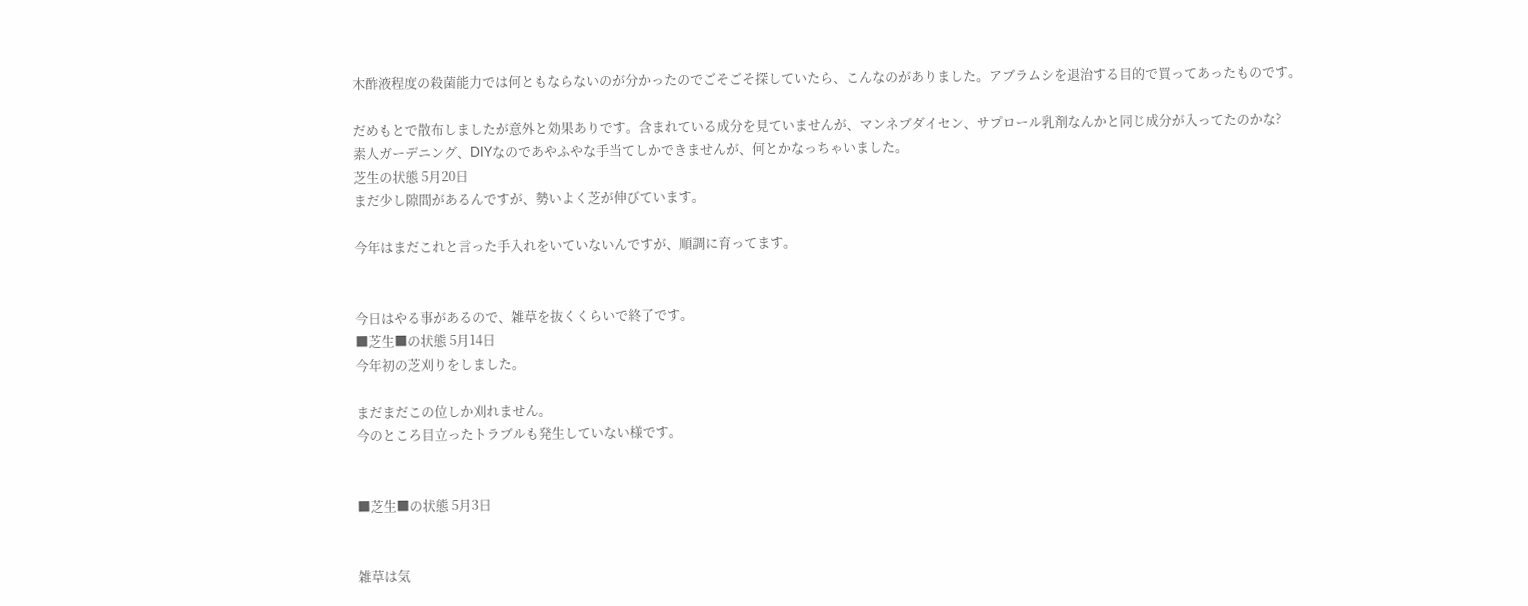木酢液程度の殺菌能力では何ともならないのが分かったのでごそごそ探していたら、こんなのがありました。アブラムシを退治する目的で買ってあったものです。

だめもとで散布しましたが意外と効果ありです。含まれている成分を見ていませんが、マンネブダイセン、サプロール乳剤なんかと同じ成分が入ってたのかな?
素人ガーデニング、DIYなのであやふやな手当てしかできませんが、何とかなっちゃいました。
芝生の状態 5月20日
まだ少し隙間があるんですが、勢いよく芝が伸びています。

今年はまだこれと言った手入れをいていないんですが、順調に育ってます。


今日はやる事があるので、雑草を抜くくらいで終了です。
■芝生■の状態 5月14日
今年初の芝刈りをしました。

まだまだこの位しか刈れません。
今のところ目立ったトラブルも発生していない様です。


■芝生■の状態 5月3日


雑草は気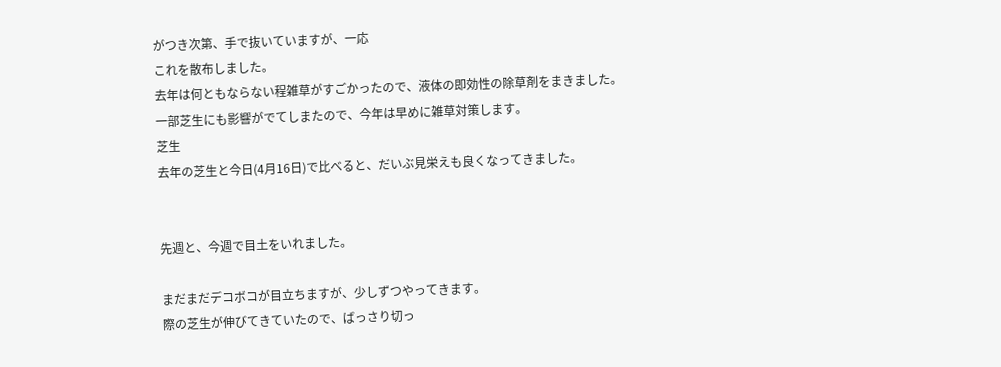がつき次第、手で抜いていますが、一応
これを散布しました。
去年は何ともならない程雑草がすごかったので、液体の即効性の除草剤をまきました。
一部芝生にも影響がでてしまたので、今年は早めに雑草対策します。
芝生
去年の芝生と今日(4月16日)で比べると、だいぶ見栄えも良くなってきました。


先週と、今週で目土をいれました。

まだまだデコボコが目立ちますが、少しずつやってきます。
際の芝生が伸びてきていたので、ばっさり切っ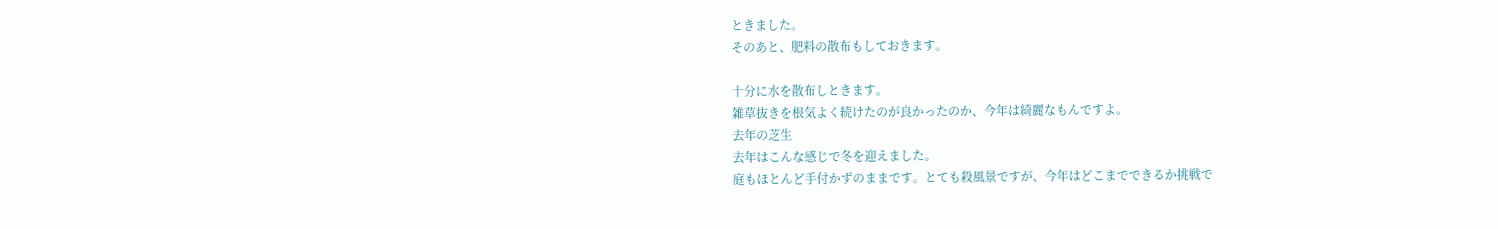ときました。
そのあと、肥料の散布もしておきます。

十分に水を散布しときます。
雑草抜きを根気よく続けたのが良かったのか、今年は綺麗なもんですよ。
去年の芝生
去年はこんな感じで冬を迎えました。
庭もほとんど手付かずのままです。とても殺風景ですが、今年はどこまでできるか挑戦で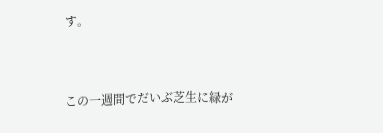す。


この一週間でだいぶ芝生に緑が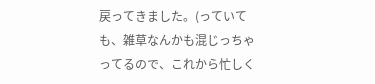戻ってきました。(っていても、雑草なんかも混じっちゃってるので、これから忙しく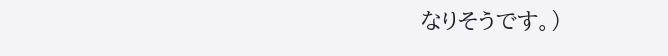なりそうです。)